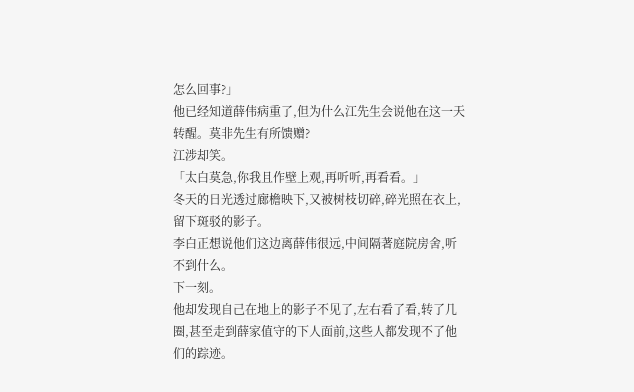怎么回事?」
他已经知道薛伟病重了,但为什么江先生会说他在这一天转醒。莫非先生有所馈赠?
江涉却笑。
「太白莫急,你我且作壁上观,再听听,再看看。」
冬天的日光透过廊檐映下,又被树枝切碎,碎光照在衣上,留下斑驳的影子。
李白正想说他们这边离薛伟很远,中间隔著庭院房舍,听不到什么。
下一刻。
他却发现自己在地上的影子不见了,左右看了看,转了几圈,甚至走到薛家值守的下人面前,这些人都发现不了他们的踪迹。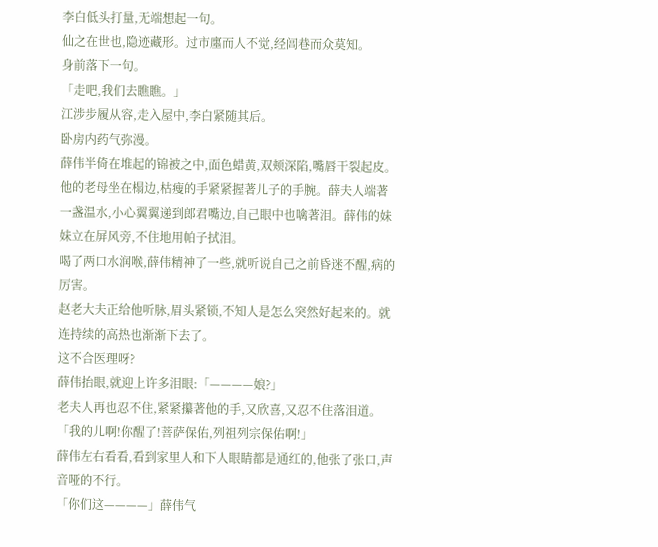李白低头打量,无端想起一句。
仙之在世也,隐迹藏形。过市廛而人不觉,经闾巷而众莫知。
身前落下一句。
「走吧,我们去瞧瞧。」
江涉步履从容,走入屋中,李白紧随其后。
卧房内药气弥漫。
薛伟半倚在堆起的锦被之中,面色蜡黄,双颊深陷,嘴唇干裂起皮。
他的老母坐在榻边,枯瘦的手紧紧握著儿子的手腕。薛夫人端著一盏温水,小心翼翼递到郎君嘴边,自己眼中也噙著泪。薛伟的妹妹立在屏风旁,不住地用帕子拭泪。
喝了两口水润喉,薛伟精神了一些,就听说自己之前昏迷不醒,病的厉害。
赵老大夫正给他听脉,眉头紧锁,不知人是怎么突然好起来的。就连持续的高热也渐渐下去了。
这不合医理呀?
薛伟抬眼,就迎上许多泪眼:「————娘?」
老夫人再也忍不住,紧紧攥著他的手,又欣喜,又忍不住落泪道。
「我的儿啊!你醒了!菩萨保佑,列祖列宗保佑啊!」
薛伟左右看看,看到家里人和下人眼睛都是通红的,他张了张口,声音哑的不行。
「你们这————」薛伟气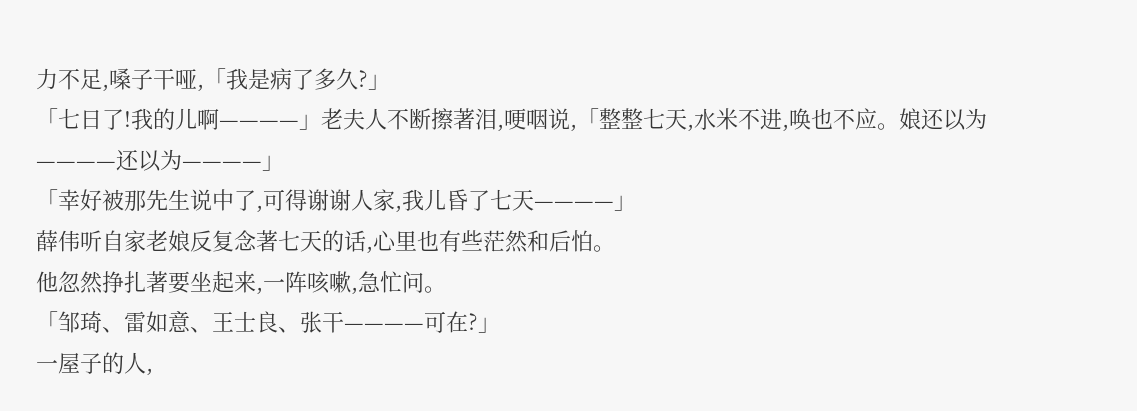力不足,嗓子干哑,「我是病了多久?」
「七日了!我的儿啊————」老夫人不断擦著泪,哽咽说,「整整七天,水米不进,唤也不应。娘还以为————还以为————」
「幸好被那先生说中了,可得谢谢人家,我儿昏了七天————」
薛伟听自家老娘反复念著七天的话,心里也有些茫然和后怕。
他忽然挣扎著要坐起来,一阵咳嗽,急忙问。
「邹琦、雷如意、王士良、张干————可在?」
一屋子的人,